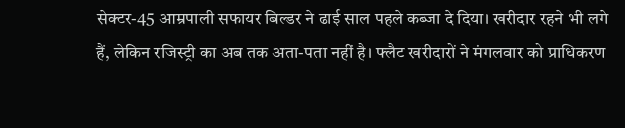सेक्टर-45 आम्रपाली सफायर बिल्डर ने ढाई साल पहले कब्जा दे दिया। खरीदार रहने भी लगे हैं, लेकिन रजिस्ट्री का अब तक अता-पता नहीं है। फ्लैट खरीदारों ने मंगलवार को प्राधिकरण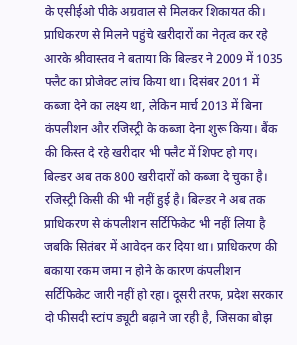के एसीईओ पीके अग्रवाल से मिलकर शिकायत की। प्राधिकरण से मिलने पहुंचे खरीदारों का नेतृत्व कर रहे आरके श्रीवास्तव ने बताया कि बिल्डर ने 2009 में 1035 फ्लैट का प्रोजेक्ट लांच किया था। दिसंबर 2011 में कब्जा देने का लक्ष्य था, लेकिन मार्च 2013 में बिना कंपलीशन और रजिस्ट्री के कब्जा देना शुरू किया। बैंक की किस्त दे रहे खरीदार भी फ्लैट में शिफ्ट हो गए।
बिल्डर अब तक 800 खरीदारों को कब्जा दे चुका है। रजिस्ट्री किसी की भी नहीं हुई है। बिल्डर ने अब तक प्राधिकरण से कंपलीशन सर्टिफिकेट भी नहीं लिया है जबकि सितंबर में आवेदन कर दिया था। प्राधिकरण की बकाया रकम जमा न होने के कारण कंपलीशन सर्टिफिकेट जारी नहीं हो रहा। दूसरी तरफ, प्रदेश सरकार दो फीसदी स्टांप ड्यूटी बढ़ाने जा रही है, जिसका बोझ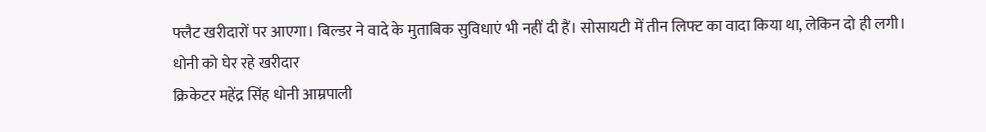फ्लैट खरीदारों पर आएगा। बिल्डर ने वादे के मुताबिक सुविधाएं भी नहीं दी हैं। सोसायटी में तीन लिफ्ट का वादा किया था, लेकिन दो ही लगी।
धोनी को घेर रहे खरीदार
क्रिकेटर महेंद्र सिंह धोनी आम्रपाली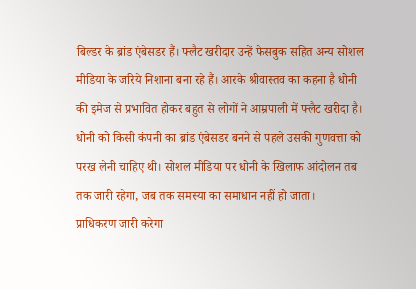बिल्डर के ब्रांड एंबेसडर हैं। फ्लैट खरीदार उन्हें फेसबुक सहित अन्य सोशल मीडिया के जरिये निशाना बना रहे हैं। आरके श्रीवास्तव का कहना है धोनी की इमेज से प्रभावित होकर बहुत से लोगों ने आम्रपाली में फ्लैट खरीदा है। धोनी को किसी कंपनी का ब्रांड एंबेसडर बनने से पहले उसकी गुणवत्ता को परख लेनी चाहिए थी। सोशल मीडिया पर धोनी के खिलाफ आंदोलन तब तक जारी रहेगा, जब तक समस्या का समाधान नहीं हो जाता।
प्राधिकरण जारी करेगा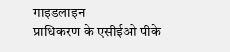गाइडलाइन
प्राधिकरण के एसीईओ पीके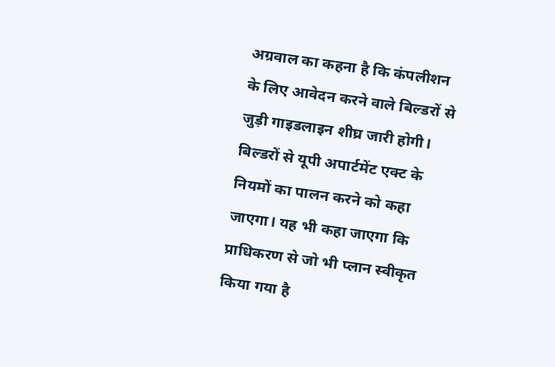अग्रवाल का कहना है कि कंपलीशन के लिए आवेदन करने वाले बिल्डरों से जुड़ी गाइडलाइन शीघ्र जारी होगी। बिल्डरों से यूपी अपार्टमेंट एक्ट के नियमों का पालन करने को कहा जाएगा। यह भी कहा जाएगा कि प्राधिकरण से जो भी प्लान स्वीकृत किया गया है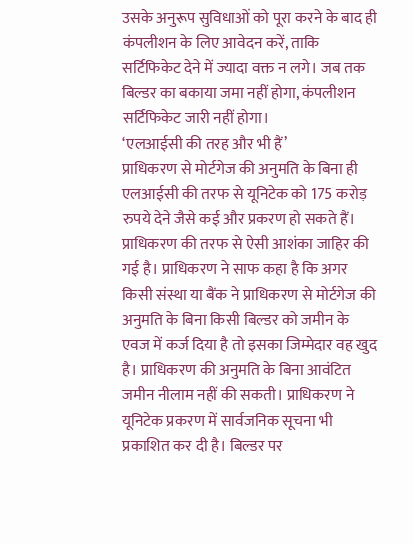उसके अनुरूप सुविधाओं को पूरा करने के बाद ही कंपलीशन के लिए आवेदन करें, ताकि सर्टिफिकेट देने में ज्यादा वक्त न लगे। जब तक बिल्डर का बकाया जमा नहीं होगा, कंपलीशन सर्टिफिकेट जारी नहीं होगा।
‘एलआईसी की तरह और भी हैं’
प्राधिकरण से मोर्टगेज की अनुमति के बिना ही एलआईसी की तरफ से यूनिटेक को 175 करोड़ रुपये देने जैसे कई और प्रकरण हो सकते हैं। प्राधिकरण की तरफ से ऐसी आशंका जाहिर की गई है। प्राधिकरण ने साफ कहा है कि अगर किसी संस्था या बैंक ने प्राधिकरण से मोर्टगेज की अनुमति के बिना किसी बिल्डर को जमीन के एवज में कर्ज दिया है तो इसका जिम्मेदार वह खुद है। प्राधिकरण की अनुमति के बिना आवंटित जमीन नीलाम नहीं की सकती। प्राधिकरण ने यूनिटेक प्रकरण में सार्वजनिक सूचना भी प्रकाशित कर दी है। बिल्डर पर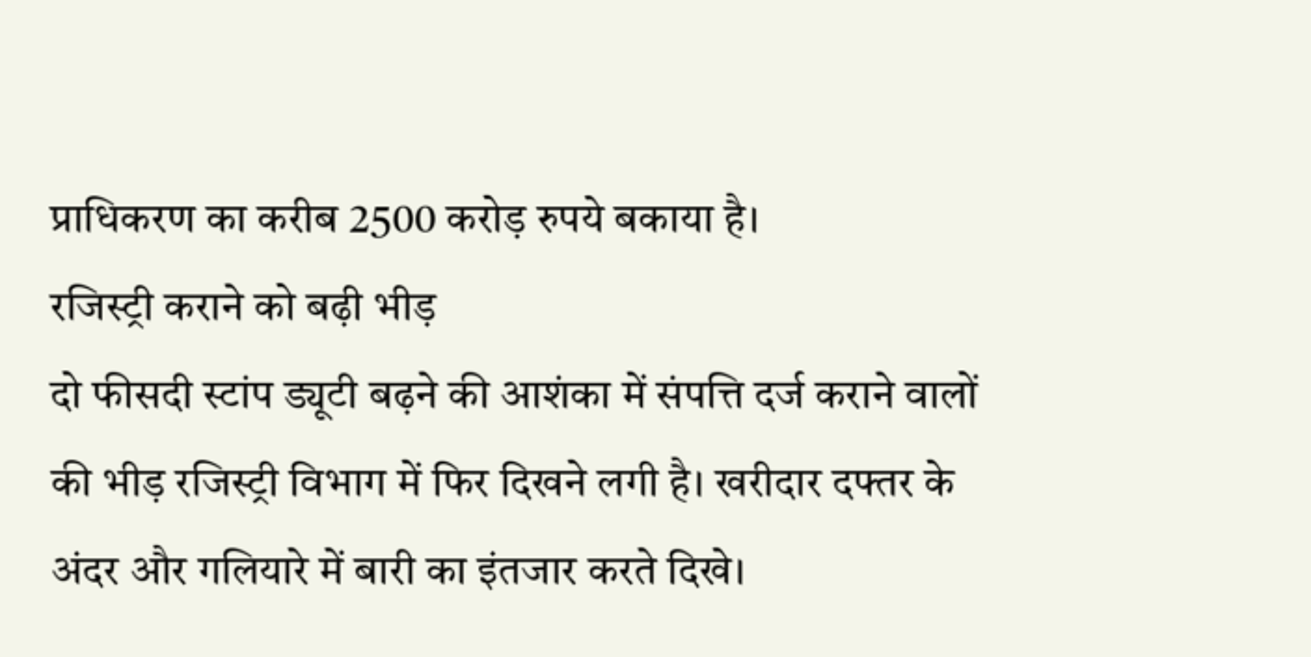प्राधिकरण का करीब 2500 करोड़ रुपये बकाया है।
रजिस्ट्री कराने को बढ़ी भीड़
दो फीसदी स्टांप ड्यूटी बढ़ने की आशंका में संपत्ति दर्ज कराने वालों की भीड़ रजिस्ट्री विभाग में फिर दिखने लगी है। खरीदार दफ्तर के अंदर और गलियारे में बारी का इंतजार करते दिखे।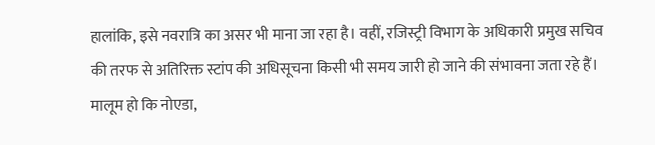हालांकि, इसे नवरात्रि का असर भी माना जा रहा है। वहीं, रजिस्ट्री विभाग के अधिकारी प्रमुख सचिव की तरफ से अतिरिक्त स्टांप की अधिसूचना किसी भी समय जारी हो जाने की संभावना जता रहे हैं। मालूम हो कि नोएडा,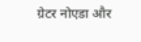ग्रेटर नोएडा और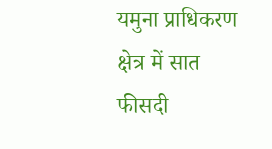यमुना प्राधिकरण क्षेत्र में सात फीसदी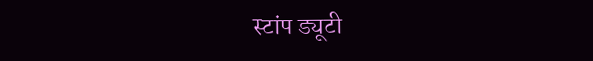स्टांप ड्यूटी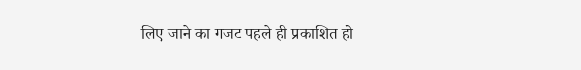लिए जाने का गजट पहले ही प्रकाशित हो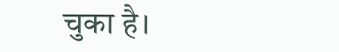चुका है।